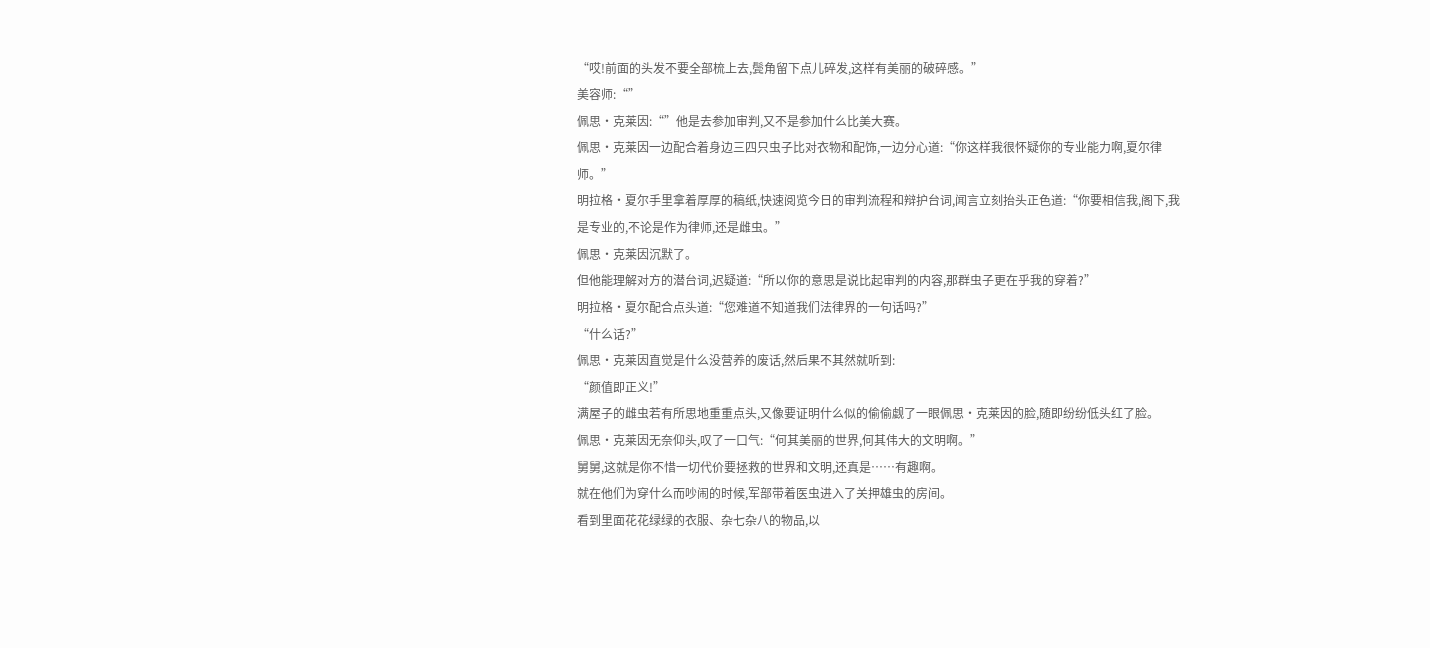“哎!前面的头发不要全部梳上去,鬓角留下点儿碎发,这样有美丽的破碎感。”
美容师:“”
佩思·克莱因:“”他是去参加审判,又不是参加什么比美大赛。
佩思·克莱因一边配合着身边三四只虫子比对衣物和配饰,一边分心道:“你这样我很怀疑你的专业能力啊,夏尔律师。”
明拉格·夏尔手里拿着厚厚的稿纸,快速阅览今日的审判流程和辩护台词,闻言立刻抬头正色道:“你要相信我,阁下,我是专业的,不论是作为律师,还是雌虫。”
佩思·克莱因沉默了。
但他能理解对方的潜台词,迟疑道:“所以你的意思是说比起审判的内容,那群虫子更在乎我的穿着?”
明拉格·夏尔配合点头道:“您难道不知道我们法律界的一句话吗?”
“什么话?”
佩思·克莱因直觉是什么没营养的废话,然后果不其然就听到:
“颜值即正义!”
满屋子的雌虫若有所思地重重点头,又像要证明什么似的偷偷觑了一眼佩思·克莱因的脸,随即纷纷低头红了脸。
佩思·克莱因无奈仰头,叹了一口气:“何其美丽的世界,何其伟大的文明啊。”
舅舅,这就是你不惜一切代价要拯救的世界和文明,还真是……有趣啊。
就在他们为穿什么而吵闹的时候,军部带着医虫进入了关押雄虫的房间。
看到里面花花绿绿的衣服、杂七杂八的物品,以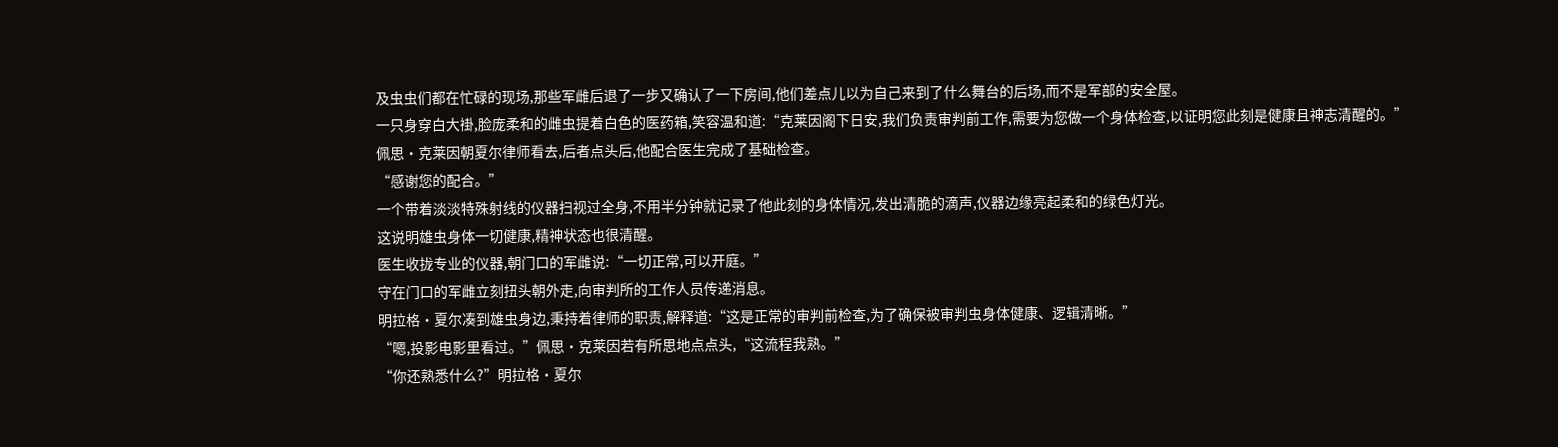及虫虫们都在忙碌的现场,那些军雌后退了一步又确认了一下房间,他们差点儿以为自己来到了什么舞台的后场,而不是军部的安全屋。
一只身穿白大褂,脸庞柔和的雌虫提着白色的医药箱,笑容温和道:“克莱因阁下日安,我们负责审判前工作,需要为您做一个身体检查,以证明您此刻是健康且神志清醒的。”
佩思·克莱因朝夏尔律师看去,后者点头后,他配合医生完成了基础检查。
“感谢您的配合。”
一个带着淡淡特殊射线的仪器扫视过全身,不用半分钟就记录了他此刻的身体情况,发出清脆的滴声,仪器边缘亮起柔和的绿色灯光。
这说明雄虫身体一切健康,精神状态也很清醒。
医生收拢专业的仪器,朝门口的军雌说:“一切正常,可以开庭。”
守在门口的军雌立刻扭头朝外走,向审判所的工作人员传递消息。
明拉格·夏尔凑到雄虫身边,秉持着律师的职责,解释道:“这是正常的审判前检查,为了确保被审判虫身体健康、逻辑清晰。”
“嗯,投影电影里看过。”佩思·克莱因若有所思地点点头,“这流程我熟。”
“你还熟悉什么?”明拉格·夏尔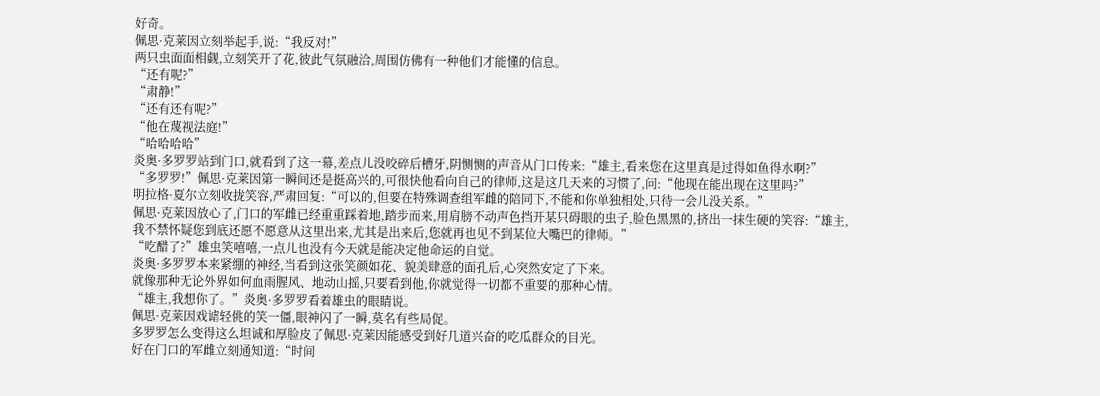好奇。
佩思·克莱因立刻举起手,说:“我反对!”
两只虫面面相觑,立刻笑开了花,彼此气氛融洽,周围仿佛有一种他们才能懂的信息。
“还有呢?”
“肃静!”
“还有还有呢?”
“他在蔑视法庭!”
“哈哈哈哈”
炎奥·多罗罗站到门口,就看到了这一幕,差点儿没咬碎后槽牙,阴恻恻的声音从门口传来:“雄主,看来您在这里真是过得如鱼得水啊?”
“多罗罗!”佩思·克莱因第一瞬间还是挺高兴的,可很快他看向自己的律师,这是这几天来的习惯了,问:“他现在能出现在这里吗?”
明拉格·夏尔立刻收拢笑容,严肃回复:“可以的,但要在特殊调查组军雌的陪同下,不能和你单独相处,只待一会儿没关系。”
佩思·克莱因放心了,门口的军雌已经重重踩着地,踏步而来,用肩膀不动声色挡开某只碍眼的虫子,脸色黑黑的,挤出一抹生硬的笑容:“雄主,我不禁怀疑您到底还愿不愿意从这里出来,尤其是出来后,您就再也见不到某位大嘴巴的律师。”
“吃醋了?”雄虫笑嘻嘻,一点儿也没有今天就是能决定他命运的自觉。
炎奥·多罗罗本来紧绷的神经,当看到这张笑颜如花、貌美肆意的面孔后,心突然安定了下来。
就像那种无论外界如何血雨腥风、地动山摇,只要看到他,你就觉得一切都不重要的那种心情。
“雄主,我想你了。”炎奥·多罗罗看着雄虫的眼睛说。
佩思·克莱因戏谑轻佻的笑一僵,眼神闪了一瞬,莫名有些局促。
多罗罗怎么变得这么坦诚和厚脸皮了佩思·克莱因能感受到好几道兴奋的吃瓜群众的目光。
好在门口的军雌立刻通知道:“时间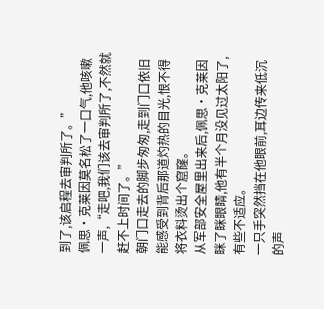到了,该启程去审判所了。”
佩思·克莱因莫名松了一口气,他咳嗽一声,“走吧,我们该去审判所了,不然就赶不上时间了。”
朝门口走去的脚步匆匆,走到门口依旧能感受到背后那道灼热的目光,恨不得将衣料烫出个窟窿。
从军部安全屋里出来后,佩思·克莱因眯了眯眼睛,他有半个月没见过太阳了,有些不适应。
一只手突然挡在他眼前,耳边传来低沉的声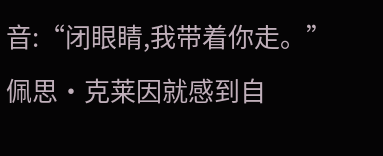音:“闭眼睛,我带着你走。”
佩思·克莱因就感到自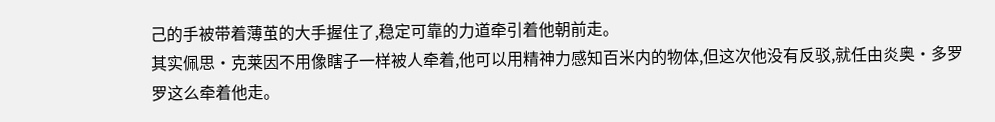己的手被带着薄茧的大手握住了,稳定可靠的力道牵引着他朝前走。
其实佩思·克莱因不用像瞎子一样被人牵着,他可以用精神力感知百米内的物体,但这次他没有反驳,就任由炎奥·多罗罗这么牵着他走。